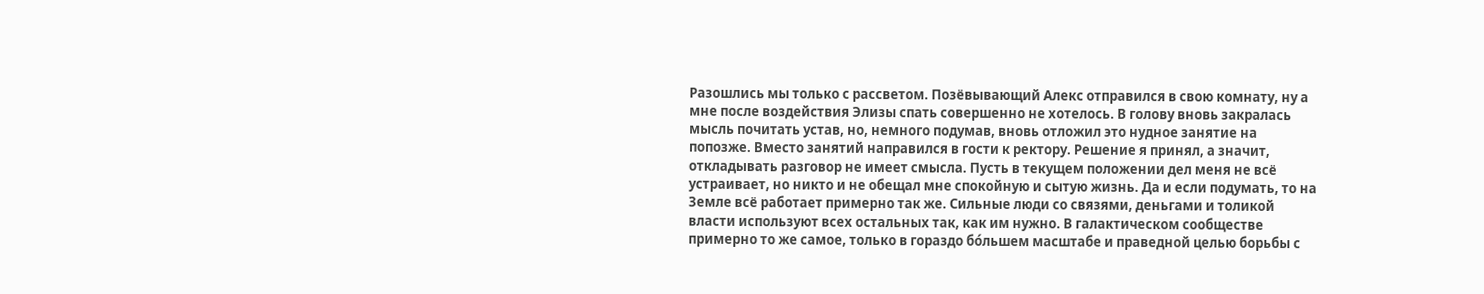Разошлись мы только с рассветом. Позёвывающий Алекс отправился в свою комнату, ну а мне после воздействия Элизы спать совершенно не хотелось. В голову вновь закралась мысль почитать устав, но, немного подумав, вновь отложил это нудное занятие на попозже. Вместо занятий направился в гости к ректору. Решение я принял, а значит, откладывать разговор не имеет смысла. Пусть в текущем положении дел меня не всё устраивает, но никто и не обещал мне спокойную и сытую жизнь. Да и если подумать, то на Земле всё работает примерно так же. Сильные люди со связями, деньгами и толикой власти используют всех остальных так, как им нужно. В галактическом сообществе примерно то же самое, только в гораздо бо́льшем масштабе и праведной целью борьбы с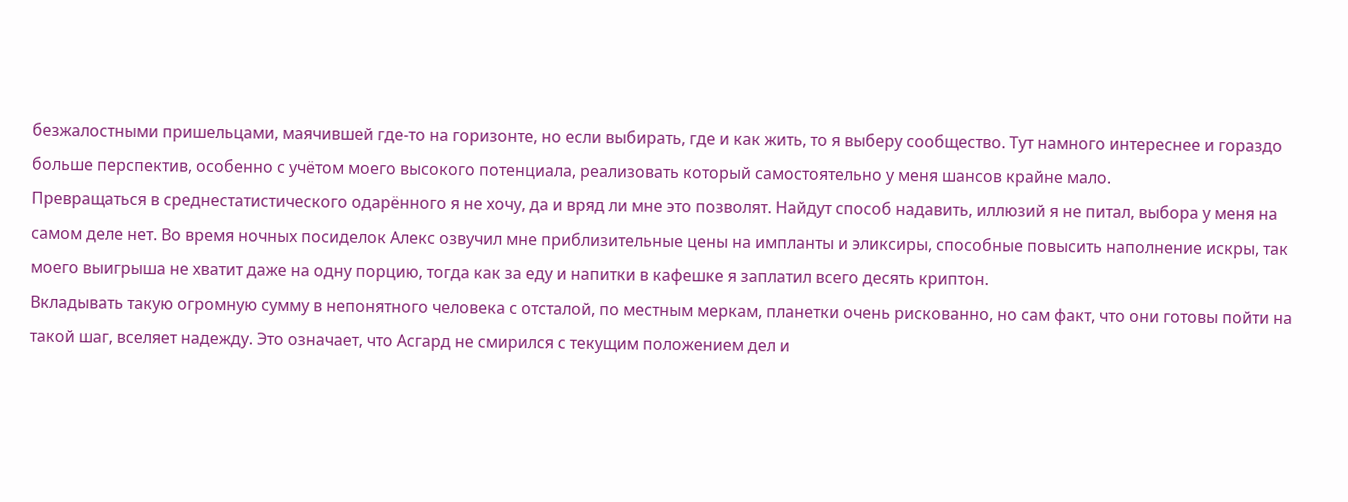безжалостными пришельцами, маячившей где-то на горизонте, но если выбирать, где и как жить, то я выберу сообщество. Тут намного интереснее и гораздо больше перспектив, особенно с учётом моего высокого потенциала, реализовать который самостоятельно у меня шансов крайне мало.
Превращаться в среднестатистического одарённого я не хочу, да и вряд ли мне это позволят. Найдут способ надавить, иллюзий я не питал, выбора у меня на самом деле нет. Во время ночных посиделок Алекс озвучил мне приблизительные цены на импланты и эликсиры, способные повысить наполнение искры, так моего выигрыша не хватит даже на одну порцию, тогда как за еду и напитки в кафешке я заплатил всего десять криптон.
Вкладывать такую огромную сумму в непонятного человека с отсталой, по местным меркам, планетки очень рискованно, но сам факт, что они готовы пойти на такой шаг, вселяет надежду. Это означает, что Асгард не смирился с текущим положением дел и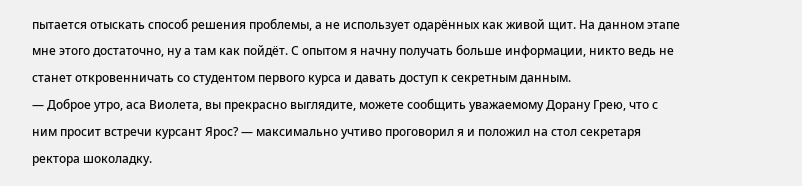пытается отыскать способ решения проблемы, а не использует одарённых как живой щит. На данном этапе мне этого достаточно, ну а там как пойдёт. С опытом я начну получать больше информации, никто ведь не станет откровенничать со студентом первого курса и давать доступ к секретным данным.
— Доброе утро, аса Виолета, вы прекрасно выглядите, можете сообщить уважаемому Дорану Грею, что с ним просит встречи курсант Ярос? — максимально учтиво проговорил я и положил на стол секретаря ректора шоколадку.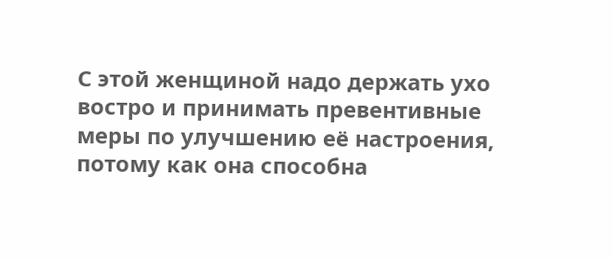С этой женщиной надо держать ухо востро и принимать превентивные меры по улучшению её настроения, потому как она способна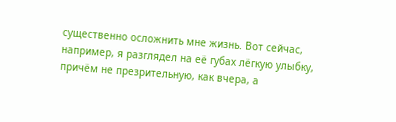существенно осложнить мне жизнь. Вот сейчас, например, я разглядел на её губах лёгкую улыбку, причём не презрительную, как вчера, а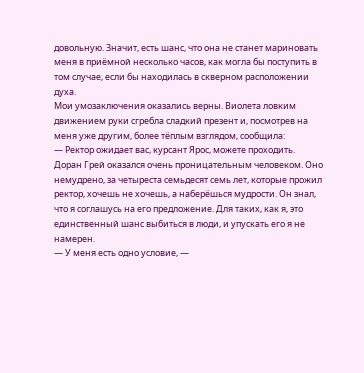довольную. Значит, есть шанс, что она не станет мариновать меня в приёмной несколько часов, как могла бы поступить в том случае, если бы находилась в скверном расположении духа.
Мои умозаключения оказались верны. Виолета ловким движением руки сгребла сладкий презент и, посмотрев на меня уже другим, более тёплым взглядом, сообщила:
— Ректор ожидает вас, курсант Ярос, можете проходить.
Доран Грей оказался очень проницательным человеком. Оно немудрено, за четыреста семьдесят семь лет, которые прожил ректор, хочешь не хочешь, а наберёшься мудрости. Он знал, что я соглашусь на его предложение. Для таких, как я, это единственный шанс выбиться в люди, и упускать его я не намерен.
— У меня есть одно условие, —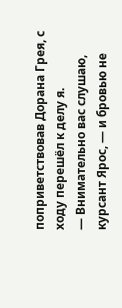поприветствовав Дорана Грея, с ходу перешёл к делу я.
— Внимательно вас слушаю, курсант Ярос, — и бровью не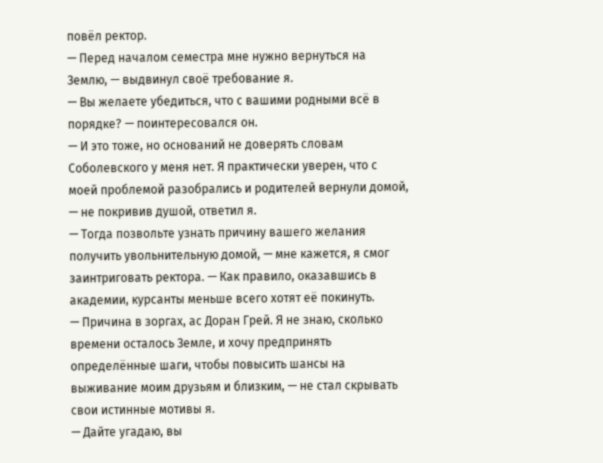повёл ректор.
— Перед началом семестра мне нужно вернуться на Землю, — выдвинул своё требование я.
— Вы желаете убедиться, что с вашими родными всё в порядке? — поинтересовался он.
— И это тоже, но оснований не доверять словам Соболевского у меня нет. Я практически уверен, что с моей проблемой разобрались и родителей вернули домой, — не покривив душой, ответил я.
— Тогда позвольте узнать причину вашего желания получить увольнительную домой, — мне кажется, я смог заинтриговать ректора. — Как правило, оказавшись в академии, курсанты меньше всего хотят её покинуть.
— Причина в зоргах, ас Доран Грей. Я не знаю, сколько времени осталось Земле, и хочу предпринять определённые шаги, чтобы повысить шансы на выживание моим друзьям и близким, — не стал скрывать свои истинные мотивы я.
— Дайте угадаю, вы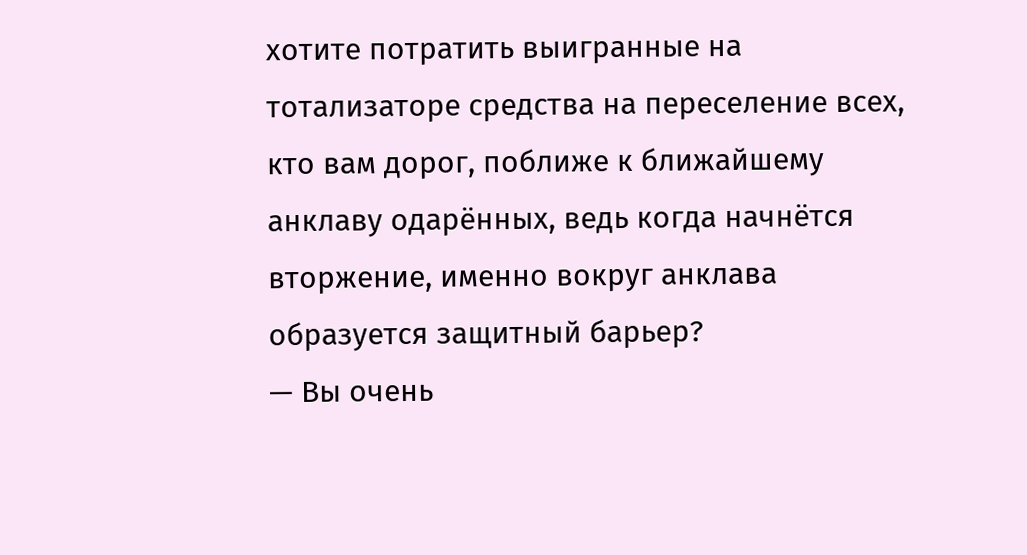хотите потратить выигранные на тотализаторе средства на переселение всех, кто вам дорог, поближе к ближайшему анклаву одарённых, ведь когда начнётся вторжение, именно вокруг анклава образуется защитный барьер?
— Вы очень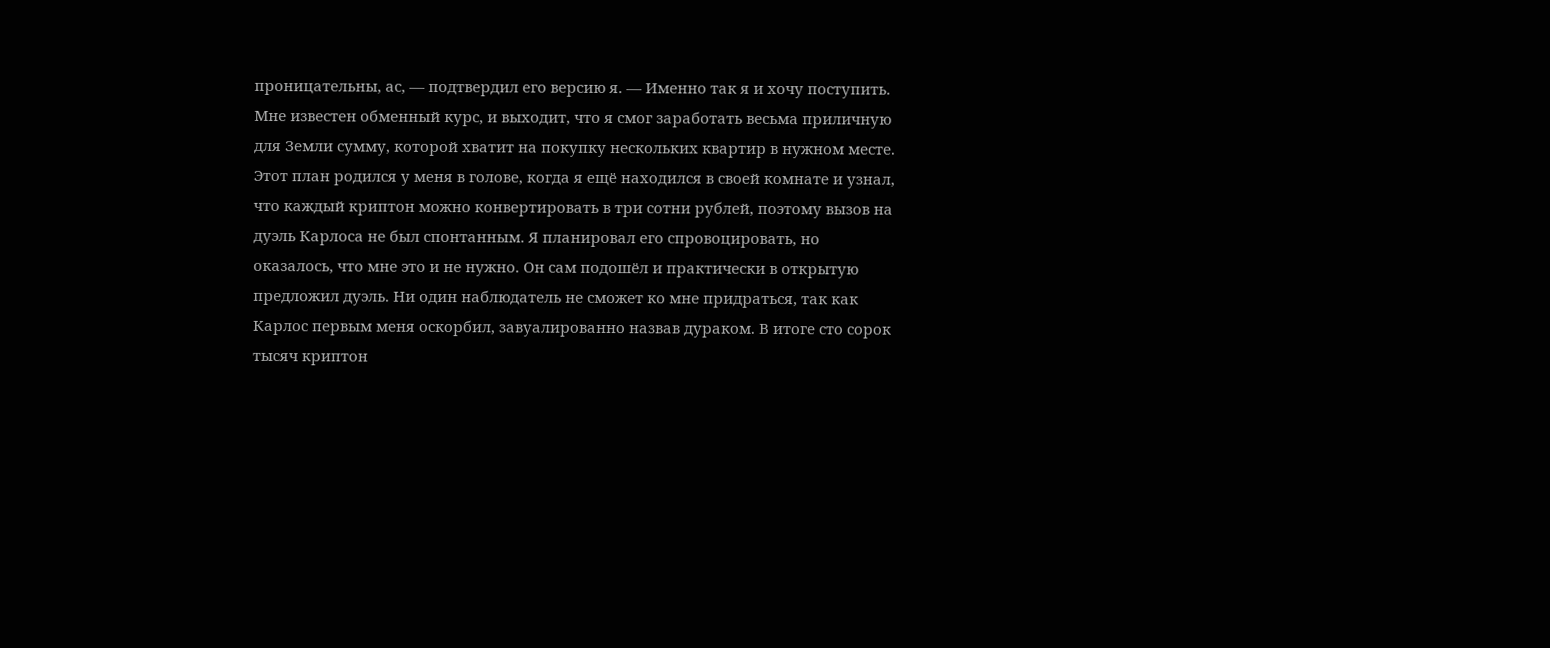проницательны, ас, — подтвердил его версию я. — Именно так я и хочу поступить. Мне известен обменный курс, и выходит, что я смог заработать весьма приличную для Земли сумму, которой хватит на покупку нескольких квартир в нужном месте.
Этот план родился у меня в голове, когда я ещё находился в своей комнате и узнал, что каждый криптон можно конвертировать в три сотни рублей, поэтому вызов на дуэль Карлоса не был спонтанным. Я планировал его спровоцировать, но оказалось, что мне это и не нужно. Он сам подошёл и практически в открытую предложил дуэль. Ни один наблюдатель не сможет ко мне придраться, так как Карлос первым меня оскорбил, завуалированно назвав дураком. В итоге сто сорок тысяч криптон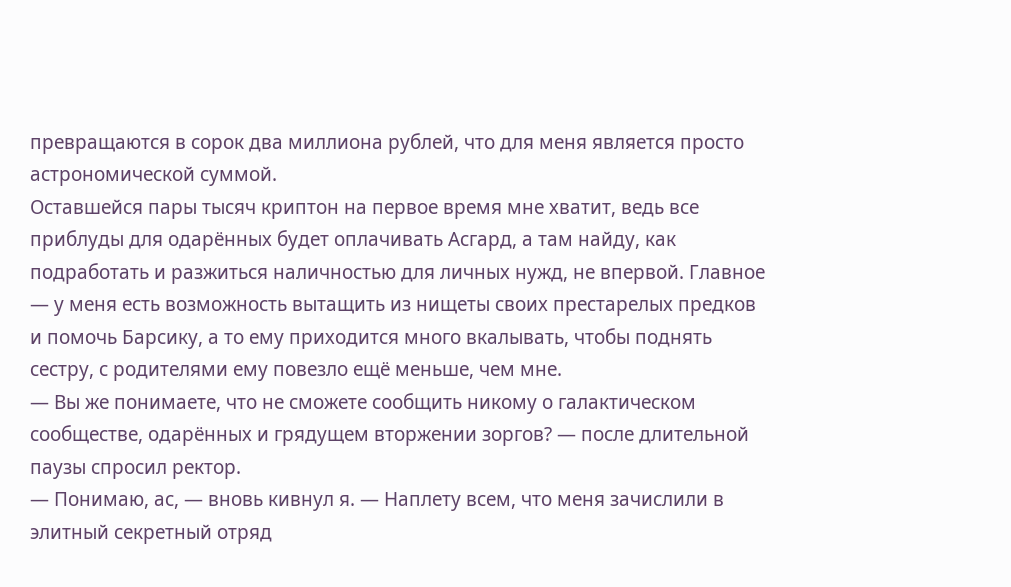превращаются в сорок два миллиона рублей, что для меня является просто астрономической суммой.
Оставшейся пары тысяч криптон на первое время мне хватит, ведь все приблуды для одарённых будет оплачивать Асгард, а там найду, как подработать и разжиться наличностью для личных нужд, не впервой. Главное — у меня есть возможность вытащить из нищеты своих престарелых предков и помочь Барсику, а то ему приходится много вкалывать, чтобы поднять сестру, с родителями ему повезло ещё меньше, чем мне.
— Вы же понимаете, что не сможете сообщить никому о галактическом сообществе, одарённых и грядущем вторжении зоргов? — после длительной паузы спросил ректор.
— Понимаю, ас, — вновь кивнул я. — Наплету всем, что меня зачислили в элитный секретный отряд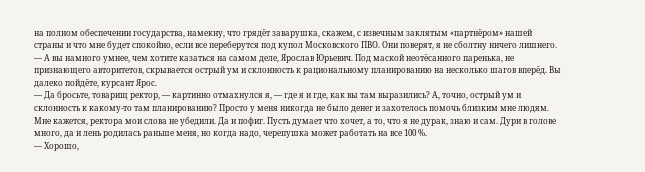на полном обеспечении государства, намекну, что грядёт заварушка, скажем, с извечным заклятым «партнёром» нашей страны и что мне будет спокойно, если все переберутся под купол Московского ПВО. Они поверят, я не сболтну ничего лишнего.
— А вы намного умнее, чем хотите казаться на самом деле, Ярослав Юрьевич. Под маской неотёсанного паренька, не признающего авторитетов, скрывается острый ум и склонность к рациональному планированию на несколько шагов вперёд. Вы далеко пойдёте, курсант Ярос.
— Да бросьте, товарищ ректор, — картинно отмахнулся я, — где я и где, как вы там выразились? А, точно, острый ум и склонность к какому-то там планированию? Просто у меня никогда не было денег и захотелось помочь близким мне людям.
Мне кажется, ректора мои слова не убедили. Да и пофиг. Пусть думает что хочет, а то, что я не дурак, знаю и сам. Дури в голове много, да и лень родилась раньше меня, но когда надо, черепушка может работать на все 100 %.
— Хорошо,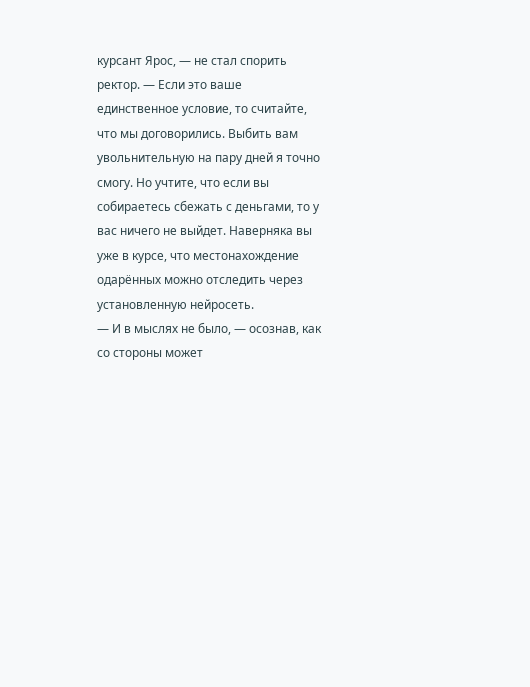курсант Ярос, — не стал спорить ректор. — Если это ваше единственное условие, то считайте, что мы договорились. Выбить вам увольнительную на пару дней я точно смогу. Но учтите, что если вы собираетесь сбежать с деньгами, то у вас ничего не выйдет. Наверняка вы уже в курсе, что местонахождение одарённых можно отследить через установленную нейросеть.
— И в мыслях не было, — осознав, как со стороны может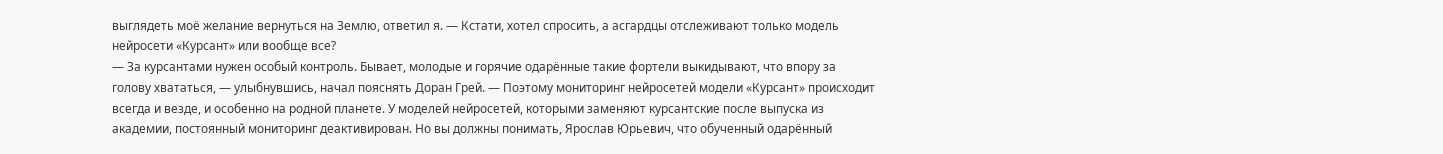выглядеть моё желание вернуться на Землю, ответил я. — Кстати, хотел спросить, а асгардцы отслеживают только модель нейросети «Курсант» или вообще все?
— За курсантами нужен особый контроль. Бывает, молодые и горячие одарённые такие фортели выкидывают, что впору за голову хвататься, — улыбнувшись, начал пояснять Доран Грей. — Поэтому мониторинг нейросетей модели «Курсант» происходит всегда и везде, и особенно на родной планете. У моделей нейросетей, которыми заменяют курсантские после выпуска из академии, постоянный мониторинг деактивирован. Но вы должны понимать, Ярослав Юрьевич, что обученный одарённый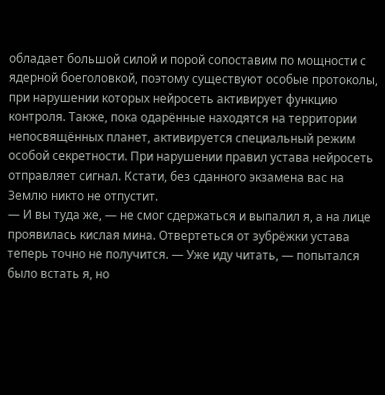обладает большой силой и порой сопоставим по мощности с ядерной боеголовкой, поэтому существуют особые протоколы, при нарушении которых нейросеть активирует функцию контроля. Также, пока одарённые находятся на территории непосвящённых планет, активируется специальный режим особой секретности. При нарушении правил устава нейросеть отправляет сигнал. Кстати, без сданного экзамена вас на Землю никто не отпустит.
— И вы туда же, — не смог сдержаться и выпалил я, а на лице проявилась кислая мина. Отвертеться от зубрёжки устава теперь точно не получится. — Уже иду читать, — попытался было встать я, но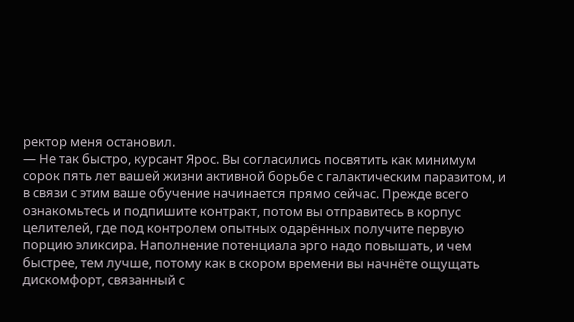ректор меня остановил.
— Не так быстро, курсант Ярос. Вы согласились посвятить как минимум сорок пять лет вашей жизни активной борьбе с галактическим паразитом, и в связи с этим ваше обучение начинается прямо сейчас. Прежде всего ознакомьтесь и подпишите контракт, потом вы отправитесь в корпус целителей, где под контролем опытных одарённых получите первую порцию эликсира. Наполнение потенциала эрго надо повышать, и чем быстрее, тем лучше, потому как в скором времени вы начнёте ощущать дискомфорт, связанный с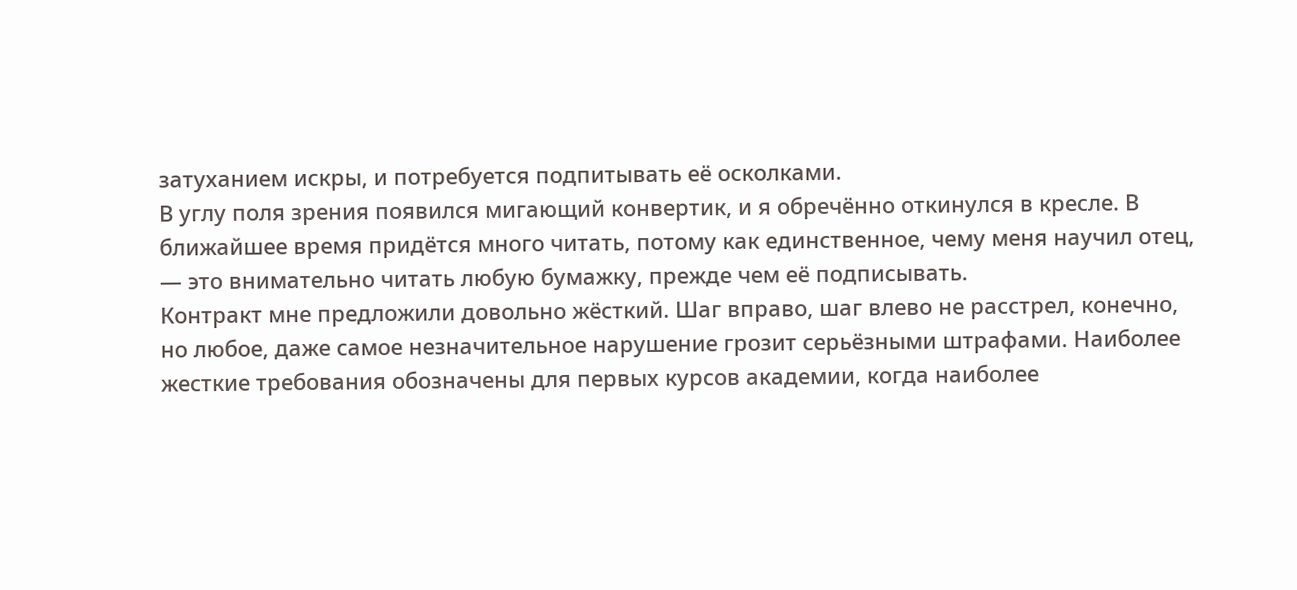затуханием искры, и потребуется подпитывать её осколками.
В углу поля зрения появился мигающий конвертик, и я обречённо откинулся в кресле. В ближайшее время придётся много читать, потому как единственное, чему меня научил отец, — это внимательно читать любую бумажку, прежде чем её подписывать.
Контракт мне предложили довольно жёсткий. Шаг вправо, шаг влево не расстрел, конечно, но любое, даже самое незначительное нарушение грозит серьёзными штрафами. Наиболее жесткие требования обозначены для первых курсов академии, когда наиболее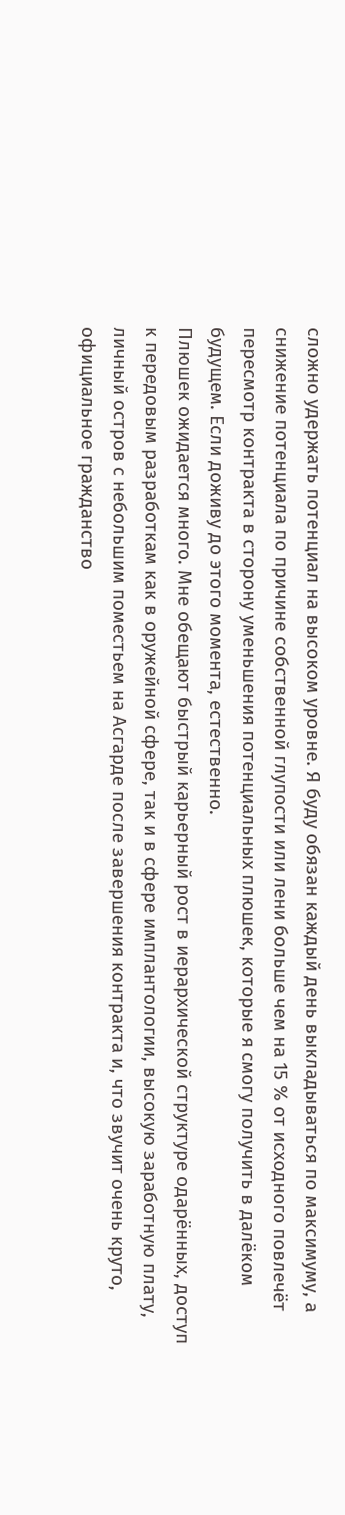сложно удержать потенциал на высоком уровне. Я буду обязан каждый день выкладываться по максимуму, а снижение потенциала по причине собственной глупости или лени больше чем на 15 % от исходного повлечёт пересмотр контракта в сторону уменьшения потенциальных плюшек, которые я смогу получить в далёком будущем. Если доживу до этого момента, естественно.
Плюшек ожидается много. Мне обещают быстрый карьерный рост в иерархической структуре одарённых, доступ к передовым разработкам как в оружейной сфере, так и в сфере имплантологии, высокую заработную плату, личный остров с небольшим поместьем на Асгарде после завершения контракта и, что звучит очень круто, официальное гражданство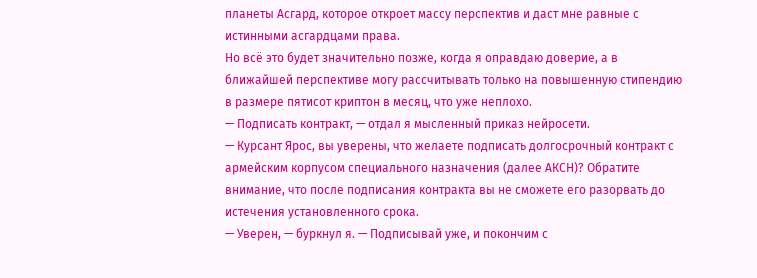планеты Асгард, которое откроет массу перспектив и даст мне равные с истинными асгардцами права.
Но всё это будет значительно позже, когда я оправдаю доверие, а в ближайшей перспективе могу рассчитывать только на повышенную стипендию в размере пятисот криптон в месяц, что уже неплохо.
— Подписать контракт, — отдал я мысленный приказ нейросети.
— Курсант Ярос, вы уверены, что желаете подписать долгосрочный контракт с армейским корпусом специального назначения (далее АКСН)? Обратите внимание, что после подписания контракта вы не сможете его разорвать до истечения установленного срока.
— Уверен, — буркнул я. — Подписывай уже, и покончим с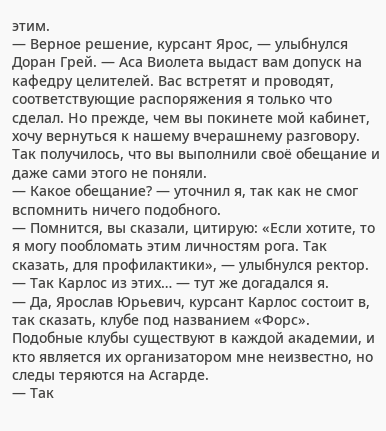этим.
— Верное решение, курсант Ярос, — улыбнулся Доран Грей. — Аса Виолета выдаст вам допуск на кафедру целителей. Вас встретят и проводят, соответствующие распоряжения я только что сделал. Но прежде, чем вы покинете мой кабинет, хочу вернуться к нашему вчерашнему разговору. Так получилось, что вы выполнили своё обещание и даже сами этого не поняли.
— Какое обещание? — уточнил я, так как не смог вспомнить ничего подобного.
— Помнится, вы сказали, цитирую: «Если хотите, то я могу пообломать этим личностям рога. Так сказать, для профилактики», — улыбнулся ректор.
— Так Карлос из этих… — тут же догадался я.
— Да, Ярослав Юрьевич, курсант Карлос состоит в, так сказать, клубе под названием «Форс». Подобные клубы существуют в каждой академии, и кто является их организатором мне неизвестно, но следы теряются на Асгарде.
— Так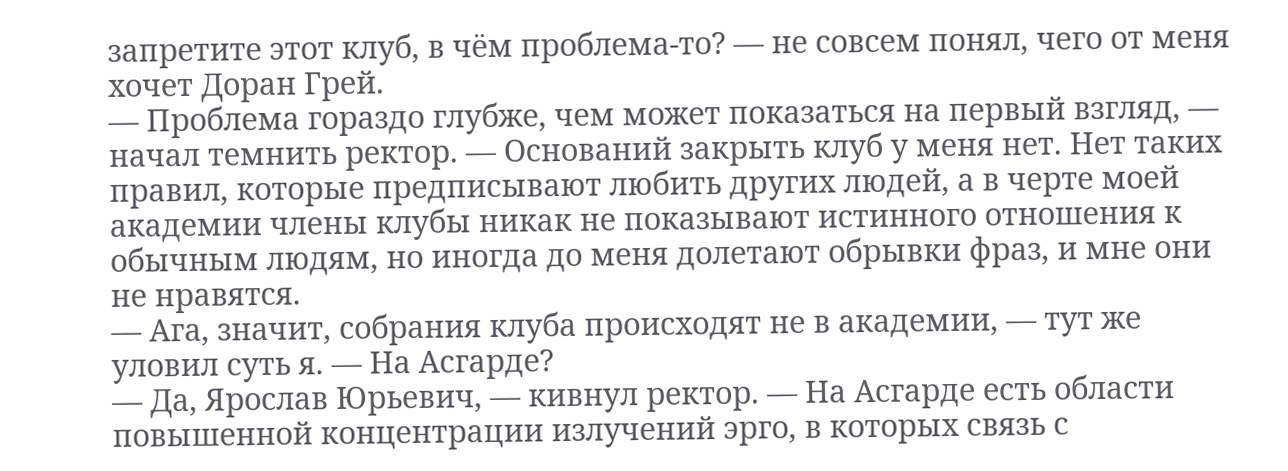запретите этот клуб, в чём проблема-то? — не совсем понял, чего от меня хочет Доран Грей.
— Проблема гораздо глубже, чем может показаться на первый взгляд, — начал темнить ректор. — Оснований закрыть клуб у меня нет. Нет таких правил, которые предписывают любить других людей, а в черте моей академии члены клубы никак не показывают истинного отношения к обычным людям, но иногда до меня долетают обрывки фраз, и мне они не нравятся.
— Ага, значит, собрания клуба происходят не в академии, — тут же уловил суть я. — На Асгарде?
— Да, Ярослав Юрьевич, — кивнул ректор. — На Асгарде есть области повышенной концентрации излучений эрго, в которых связь с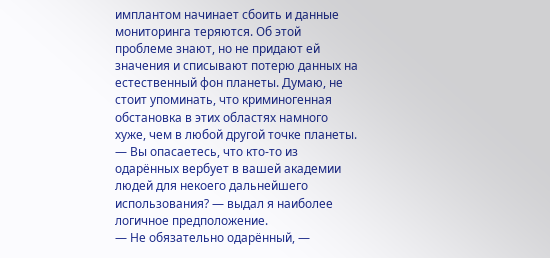имплантом начинает сбоить и данные мониторинга теряются. Об этой проблеме знают, но не придают ей значения и списывают потерю данных на естественный фон планеты. Думаю, не стоит упоминать, что криминогенная обстановка в этих областях намного хуже, чем в любой другой точке планеты.
— Вы опасаетесь, что кто-то из одарённых вербует в вашей академии людей для некоего дальнейшего использования? — выдал я наиболее логичное предположение.
— Не обязательно одарённый, —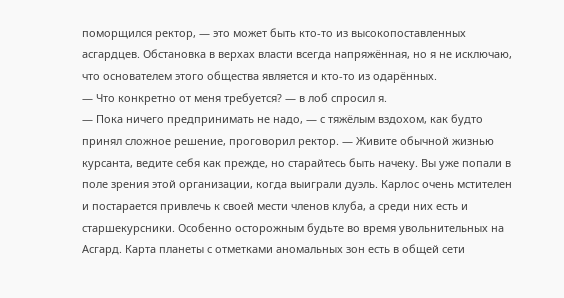поморщился ректор, — это может быть кто-то из высокопоставленных асгардцев. Обстановка в верхах власти всегда напряжённая, но я не исключаю, что основателем этого общества является и кто-то из одарённых.
— Что конкретно от меня требуется? — в лоб спросил я.
— Пока ничего предпринимать не надо, — с тяжёлым вздохом, как будто принял сложное решение, проговорил ректор. — Живите обычной жизнью курсанта, ведите себя как прежде, но старайтесь быть начеку. Вы уже попали в поле зрения этой организации, когда выиграли дуэль. Карлос очень мстителен и постарается привлечь к своей мести членов клуба, а среди них есть и старшекурсники. Особенно осторожным будьте во время увольнительных на Асгард. Карта планеты с отметками аномальных зон есть в общей сети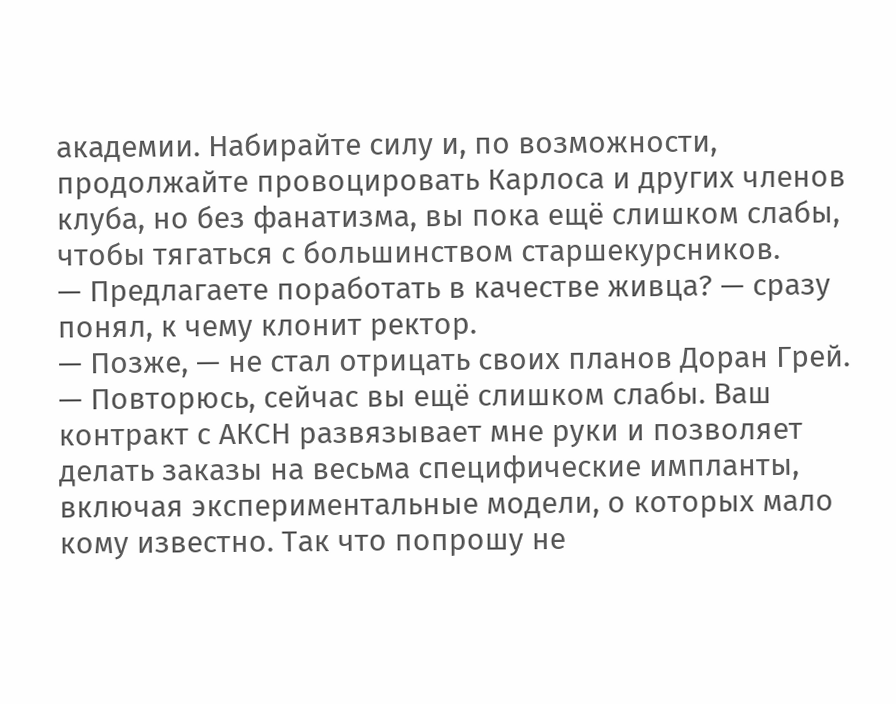академии. Набирайте силу и, по возможности, продолжайте провоцировать Карлоса и других членов клуба, но без фанатизма, вы пока ещё слишком слабы, чтобы тягаться с большинством старшекурсников.
— Предлагаете поработать в качестве живца? — сразу понял, к чему клонит ректор.
— Позже, — не стал отрицать своих планов Доран Грей. — Повторюсь, сейчас вы ещё слишком слабы. Ваш контракт с АКСН развязывает мне руки и позволяет делать заказы на весьма специфические импланты, включая экспериментальные модели, о которых мало кому известно. Так что попрошу не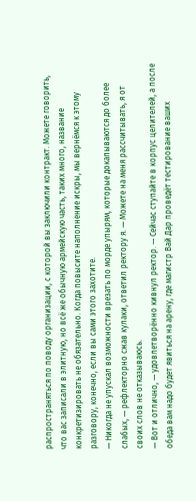распространяться по поводу организации, с которой вы заключили контракт. Можете говорить, что вас записали в элитную, но всё же обычную армейскую часть, таких много, название конкретизировать не обязательно. Когда повысите наполнение искры, мы вернёмся к этому разговору, конечно, если вы сами этого захотите.
— Никогда не упускал возможности врезать по морде упырям, которые докапываются до более слабых, — рефлекторно сжав кулаки, ответил ректору я. — Можете на меня рассчитывать, я от своих слов не отказываюсь.
— Вот и отлично, — удовлетворённо кивнул ректор. — Сейчас ступайте в корпус целителей, а после обеда вам надо будет явиться на арену, где магистр Вай Дар проведёт тестирование ваших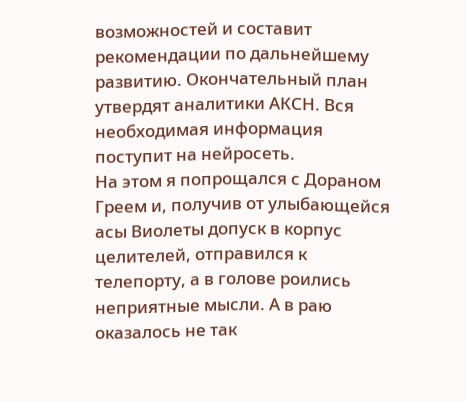возможностей и составит рекомендации по дальнейшему развитию. Окончательный план утвердят аналитики АКСН. Вся необходимая информация поступит на нейросеть.
На этом я попрощался с Дораном Греем и, получив от улыбающейся асы Виолеты допуск в корпус целителей, отправился к телепорту, а в голове роились неприятные мысли. А в раю оказалось не так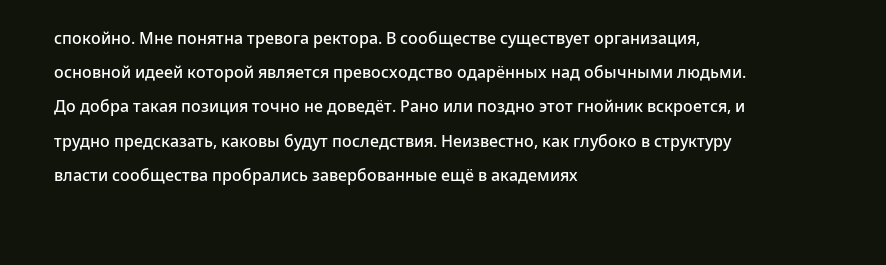спокойно. Мне понятна тревога ректора. В сообществе существует организация, основной идеей которой является превосходство одарённых над обычными людьми. До добра такая позиция точно не доведёт. Рано или поздно этот гнойник вскроется, и трудно предсказать, каковы будут последствия. Неизвестно, как глубоко в структуру власти сообщества пробрались завербованные ещё в академиях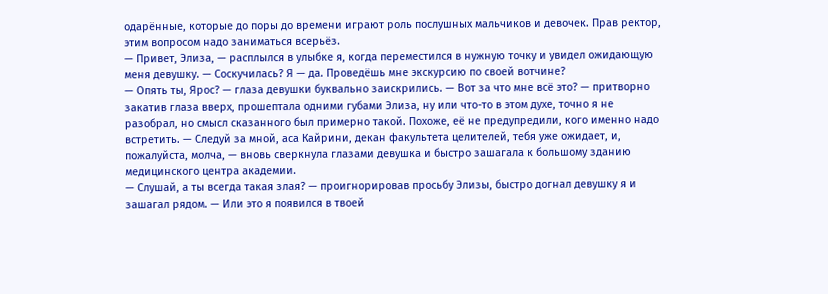одарённые, которые до поры до времени играют роль послушных мальчиков и девочек. Прав ректор, этим вопросом надо заниматься всерьёз.
— Привет, Элиза, — расплылся в улыбке я, когда переместился в нужную точку и увидел ожидающую меня девушку. — Соскучилась? Я — да. Проведёшь мне экскурсию по своей вотчине?
— Опять ты, Ярос? — глаза девушки буквально заискрились. — Вот за что мне всё это? — притворно закатив глаза вверх, прошептала одними губами Элиза, ну или что-то в этом духе, точно я не разобрал, но смысл сказанного был примерно такой. Похоже, её не предупредили, кого именно надо встретить. — Следуй за мной, аса Кайрини, декан факультета целителей, тебя уже ожидает, и, пожалуйста, молча, — вновь сверкнула глазами девушка и быстро зашагала к большому зданию медицинского центра академии.
— Слушай, а ты всегда такая злая? — проигнорировав просьбу Элизы, быстро догнал девушку я и зашагал рядом. — Или это я появился в твоей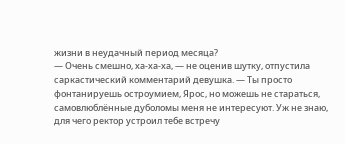жизни в неудачный период месяца?
— Очень смешно, ха-ха-ха, — не оценив шутку, отпустила саркастический комментарий девушка. — Ты просто фонтанируешь остроумием, Ярос, но можешь не стараться, самовлюблённые дуболомы меня не интересуют. Уж не знаю, для чего ректор устроил тебе встречу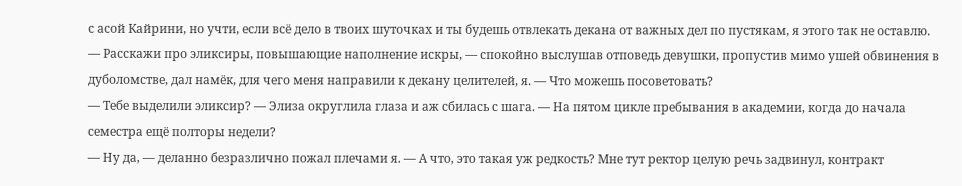с асой Кайрини, но учти, если всё дело в твоих шуточках и ты будешь отвлекать декана от важных дел по пустякам, я этого так не оставлю.
— Расскажи про эликсиры, повышающие наполнение искры, — спокойно выслушав отповедь девушки, пропустив мимо ушей обвинения в дуболомстве, дал намёк, для чего меня направили к декану целителей, я. — Что можешь посоветовать?
— Тебе выделили эликсир? — Элиза округлила глаза и аж сбилась с шага. — На пятом цикле пребывания в академии, когда до начала семестра ещё полторы недели?
— Ну да, — деланно безразлично пожал плечами я. — А что, это такая уж редкость? Мне тут ректор целую речь задвинул, контракт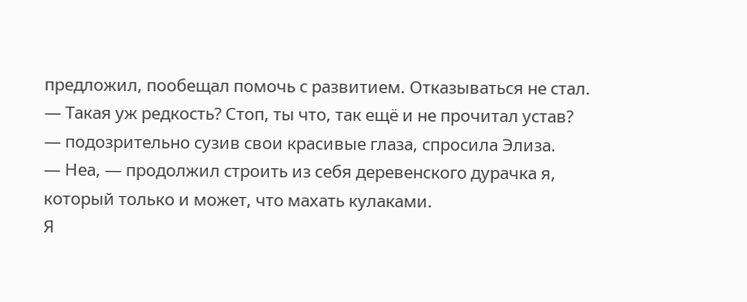предложил, пообещал помочь с развитием. Отказываться не стал.
— Такая уж редкость? Стоп, ты что, так ещё и не прочитал устав? — подозрительно сузив свои красивые глаза, спросила Элиза.
— Неа, — продолжил строить из себя деревенского дурачка я, который только и может, что махать кулаками.
Я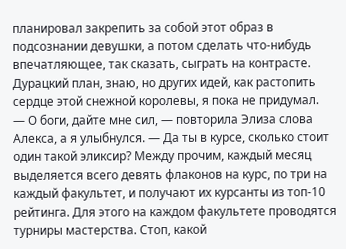планировал закрепить за собой этот образ в подсознании девушки, а потом сделать что-нибудь впечатляющее, так сказать, сыграть на контрасте. Дурацкий план, знаю, но других идей, как растопить сердце этой снежной королевы, я пока не придумал.
— О боги, дайте мне сил, — повторила Элиза слова Алекса, а я улыбнулся. — Да ты в курсе, сколько стоит один такой эликсир? Между прочим, каждый месяц выделяется всего девять флаконов на курс, по три на каждый факультет, и получают их курсанты из топ-10 рейтинга. Для этого на каждом факультете проводятся турниры мастерства. Стоп, какой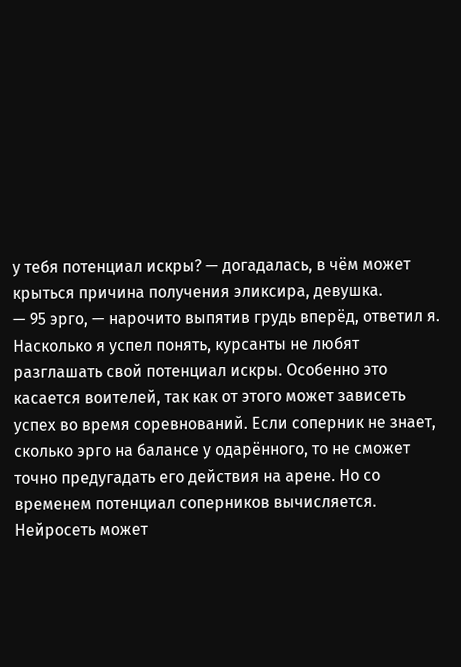у тебя потенциал искры? — догадалась, в чём может крыться причина получения эликсира, девушка.
— 95 эрго, — нарочито выпятив грудь вперёд, ответил я.
Насколько я успел понять, курсанты не любят разглашать свой потенциал искры. Особенно это касается воителей, так как от этого может зависеть успех во время соревнований. Если соперник не знает, сколько эрго на балансе у одарённого, то не сможет точно предугадать его действия на арене. Но со временем потенциал соперников вычисляется. Нейросеть может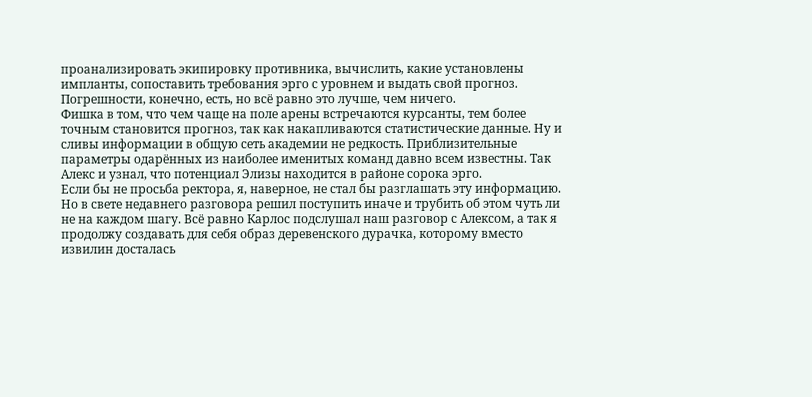проанализировать экипировку противника, вычислить, какие установлены импланты, сопоставить требования эрго с уровнем и выдать свой прогноз. Погрешности, конечно, есть, но всё равно это лучше, чем ничего.
Фишка в том, что чем чаще на поле арены встречаются курсанты, тем более точным становится прогноз, так как накапливаются статистические данные. Ну и сливы информации в общую сеть академии не редкость. Приблизительные параметры одарённых из наиболее именитых команд давно всем известны. Так Алекс и узнал, что потенциал Элизы находится в районе сорока эрго.
Если бы не просьба ректора, я, наверное, не стал бы разглашать эту информацию. Но в свете недавнего разговора решил поступить иначе и трубить об этом чуть ли не на каждом шагу. Всё равно Карлос подслушал наш разговор с Алексом, а так я продолжу создавать для себя образ деревенского дурачка, которому вместо извилин досталась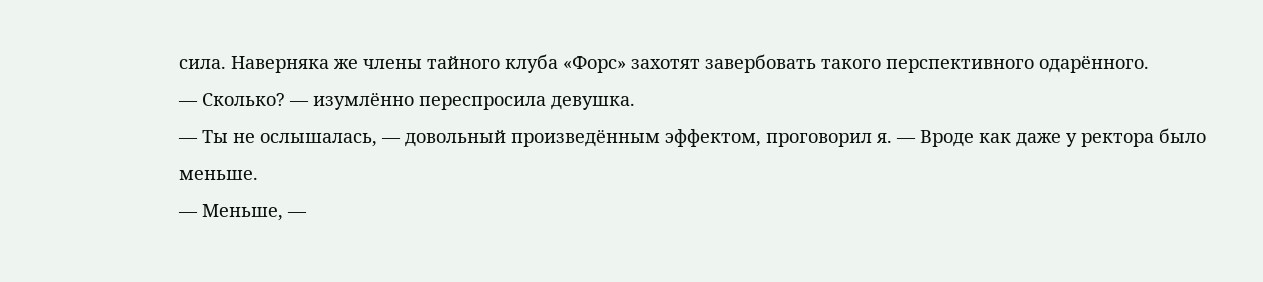сила. Наверняка же члены тайного клуба «Форс» захотят завербовать такого перспективного одарённого.
— Сколько? — изумлённо переспросила девушка.
— Ты не ослышалась, — довольный произведённым эффектом, проговорил я. — Вроде как даже у ректора было меньше.
— Меньше, —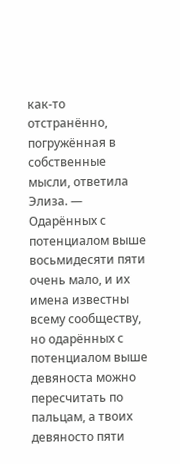как-то отстранённо, погружённая в собственные мысли, ответила Элиза. — Одарённых с потенциалом выше восьмидесяти пяти очень мало, и их имена известны всему сообществу, но одарённых с потенциалом выше девяноста можно пересчитать по пальцам, а твоих девяносто пяти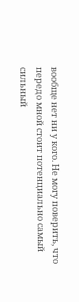вообще нет ни у кого. Не могу поверить, что передо мной стоит потенциально самый сильный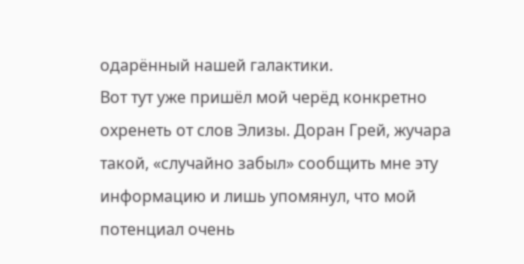одарённый нашей галактики.
Вот тут уже пришёл мой черёд конкретно охренеть от слов Элизы. Доран Грей, жучара такой, «случайно забыл» сообщить мне эту информацию и лишь упомянул, что мой потенциал очень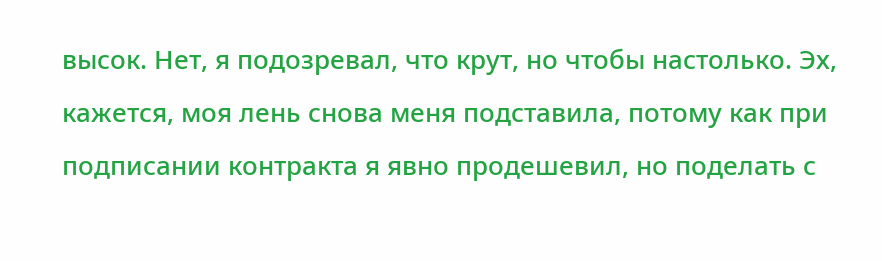высок. Нет, я подозревал, что крут, но чтобы настолько. Эх, кажется, моя лень снова меня подставила, потому как при подписании контракта я явно продешевил, но поделать с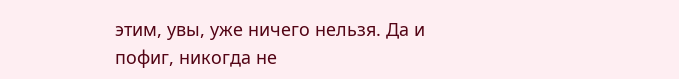этим, увы, уже ничего нельзя. Да и пофиг, никогда не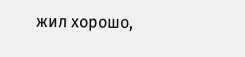жил хорошо,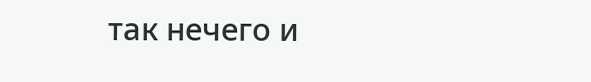так нечего и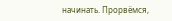начинать. Прорвёмся,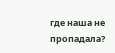где наша не пропадала?